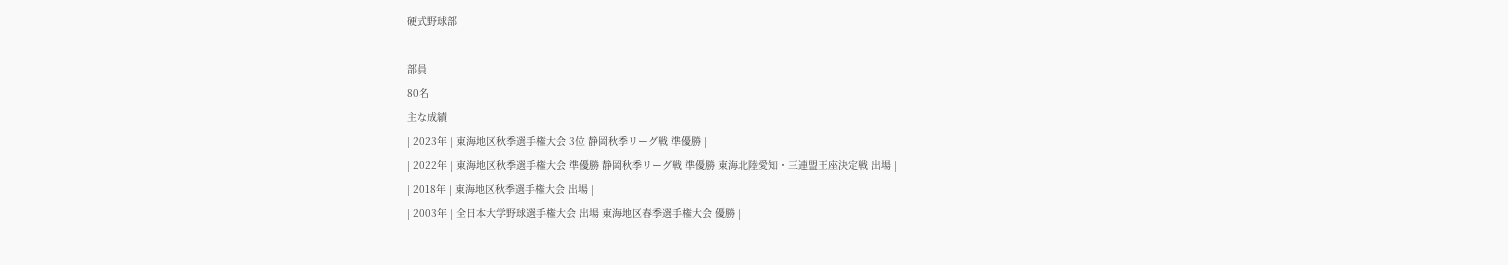硬式野球部

部員
80名
主な成績
| 2023年 | 東海地区秋季選手権大会 3位 静岡秋季リーグ戦 準優勝 |
| 2022年 | 東海地区秋季選手権大会 準優勝 静岡秋季リーグ戦 準優勝 東海北陸愛知・三連盟王座決定戦 出場 |
| 2018年 | 東海地区秋季選手権大会 出場 |
| 2003年 | 全日本大学野球選手権大会 出場 東海地区春季選手権大会 優勝 |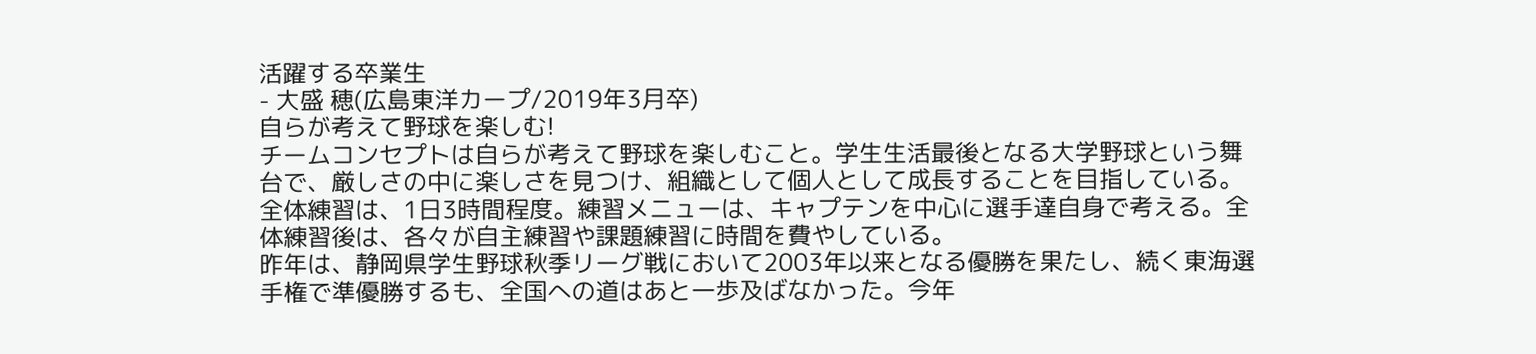活躍する卒業生
- 大盛 穂(広島東洋カープ/2019年3月卒)
自らが考えて野球を楽しむ!
チームコンセプトは自らが考えて野球を楽しむこと。学生生活最後となる大学野球という舞台で、厳しさの中に楽しさを見つけ、組織として個人として成長することを目指している。全体練習は、1日3時間程度。練習メニューは、キャプテンを中心に選手達自身で考える。全体練習後は、各々が自主練習や課題練習に時間を費やしている。
昨年は、静岡県学生野球秋季リーグ戦において2003年以来となる優勝を果たし、続く東海選手権で準優勝するも、全国への道はあと一歩及ばなかった。今年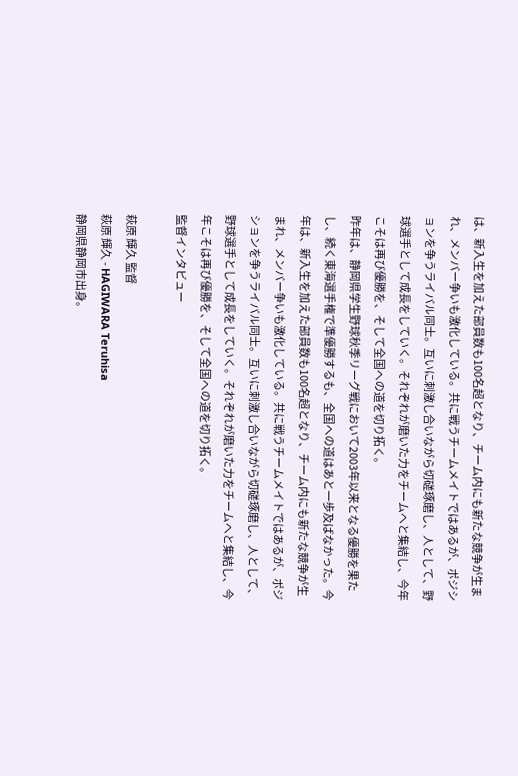は、新入生を加えた部員数も100名超となり、チーム内にも新たな競争が生まれ、メンバー争いも激化している。共に戦うチームメイトではあるが、ポジションを争うライバル同士。互いに刺激し合いながら切磋琢磨し、人として、野球選手として成長をしていく。それぞれが磨いた力をチームへと集結し、今年こそは再び優勝を、そして全国への道を切り拓く。
昨年は、静岡県学生野球秋季リーグ戦において2003年以来となる優勝を果たし、続く東海選手権で準優勝するも、全国への道はあと一歩及ばなかった。今年は、新入生を加えた部員数も100名超となり、チーム内にも新たな競争が生まれ、メンバー争いも激化している。共に戦うチームメイトではあるが、ポジションを争うライバル同士。互いに刺激し合いながら切磋琢磨し、人として、野球選手として成長をしていく。それぞれが磨いた力をチームへと集結し、今年こそは再び優勝を、そして全国への道を切り拓く。
監督インタビュー

萩原 輝久 監督
萩原 輝久 - HAGIWARA Teruhisa
静岡県静岡市出身。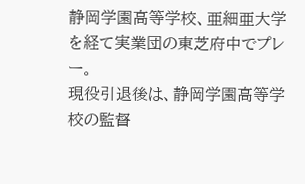静岡学園高等学校、亜細亜大学を経て実業団の東芝府中でプレー。
現役引退後は、静岡学園高等学校の監督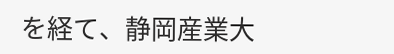を経て、静岡産業大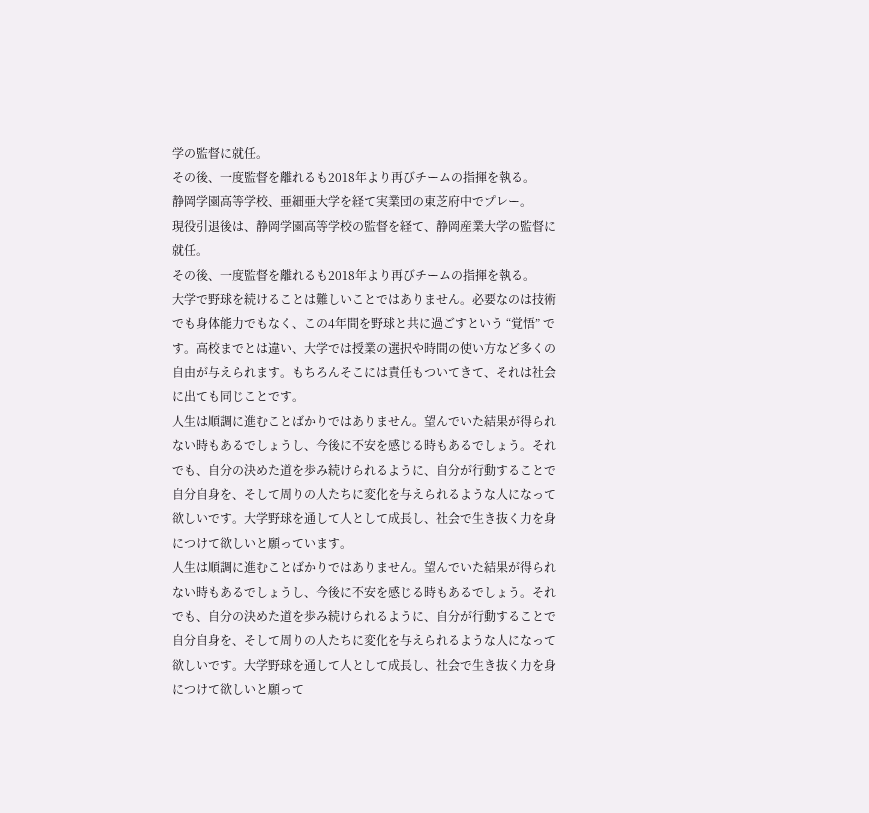学の監督に就任。
その後、一度監督を離れるも2018年より再びチームの指揮を執る。
静岡学園高等学校、亜細亜大学を経て実業団の東芝府中でプレー。
現役引退後は、静岡学園高等学校の監督を経て、静岡産業大学の監督に就任。
その後、一度監督を離れるも2018年より再びチームの指揮を執る。
大学で野球を続けることは難しいことではありません。必要なのは技術でも身体能力でもなく、この4年間を野球と共に過ごすという “覚悟” です。高校までとは違い、大学では授業の選択や時間の使い方など多くの自由が与えられます。もちろんそこには責任もついてきて、それは社会に出ても同じことです。
人生は順調に進むことばかりではありません。望んでいた結果が得られない時もあるでしょうし、今後に不安を感じる時もあるでしょう。それでも、自分の決めた道を歩み続けられるように、自分が行動することで自分自身を、そして周りの人たちに変化を与えられるような人になって欲しいです。大学野球を通して人として成長し、社会で生き抜く力を身につけて欲しいと願っています。
人生は順調に進むことばかりではありません。望んでいた結果が得られない時もあるでしょうし、今後に不安を感じる時もあるでしょう。それでも、自分の決めた道を歩み続けられるように、自分が行動することで自分自身を、そして周りの人たちに変化を与えられるような人になって欲しいです。大学野球を通して人として成長し、社会で生き抜く力を身につけて欲しいと願って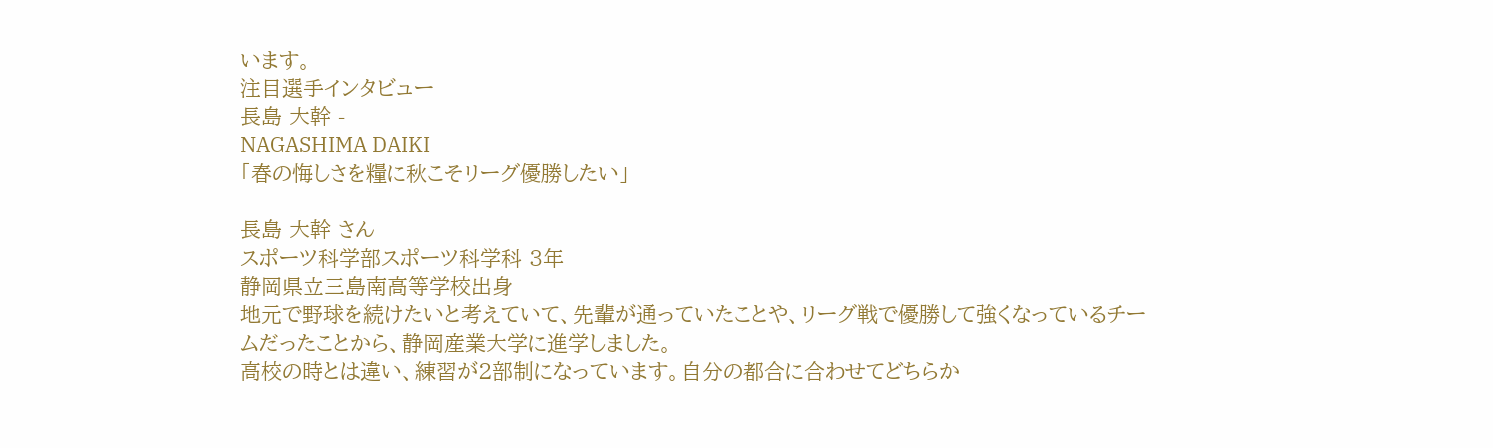います。
注目選手インタビュー
長島 大幹 -
NAGASHIMA DAIKI
「春の悔しさを糧に秋こそリーグ優勝したい」

長島 大幹 さん
スポーツ科学部スポーツ科学科 3年
静岡県立三島南高等学校出身
地元で野球を続けたいと考えていて、先輩が通っていたことや、リーグ戦で優勝して強くなっているチームだったことから、静岡産業大学に進学しました。
高校の時とは違い、練習が2部制になっています。自分の都合に合わせてどちらか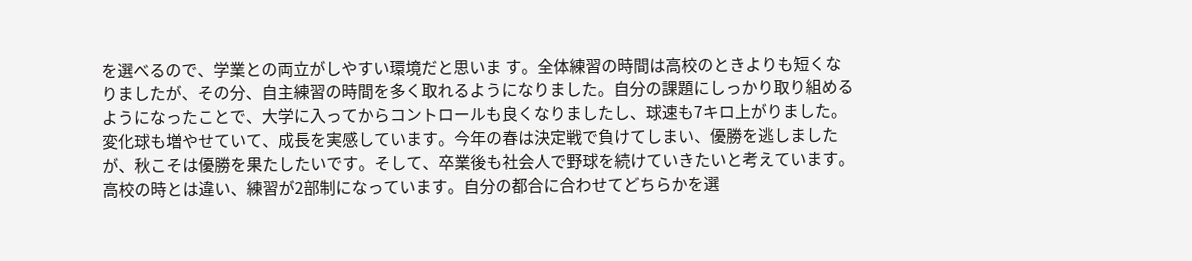を選べるので、学業との両立がしやすい環境だと思いま す。全体練習の時間は高校のときよりも短くなりましたが、その分、自主練習の時間を多く取れるようになりました。自分の課題にしっかり取り組めるようになったことで、大学に入ってからコントロールも良くなりましたし、球速も7キロ上がりました。変化球も増やせていて、成長を実感しています。今年の春は決定戦で負けてしまい、優勝を逃しましたが、秋こそは優勝を果たしたいです。そして、卒業後も社会人で野球を続けていきたいと考えています。
高校の時とは違い、練習が2部制になっています。自分の都合に合わせてどちらかを選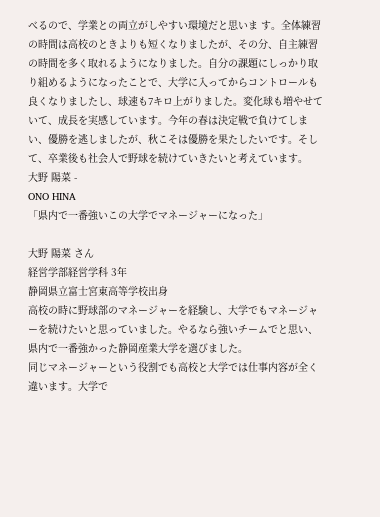べるので、学業との両立がしやすい環境だと思いま す。全体練習の時間は高校のときよりも短くなりましたが、その分、自主練習の時間を多く取れるようになりました。自分の課題にしっかり取り組めるようになったことで、大学に入ってからコントロールも良くなりましたし、球速も7キロ上がりました。変化球も増やせていて、成長を実感しています。今年の春は決定戦で負けてしまい、優勝を逃しましたが、秋こそは優勝を果たしたいです。そして、卒業後も社会人で野球を続けていきたいと考えています。
大野 陽菜 -
ONO HINA
「県内で一番強いこの大学でマネージャーになった」

大野 陽菜 さん
経営学部経営学科 3年
静岡県立富士宮東高等学校出身
高校の時に野球部のマネージャーを経験し、大学でもマネージャーを続けたいと思っていました。やるなら強いチームでと思い、県内で一番強かった静岡産業大学を選びました。
同じマネージャーという役割でも高校と大学では仕事内容が全く違います。大学で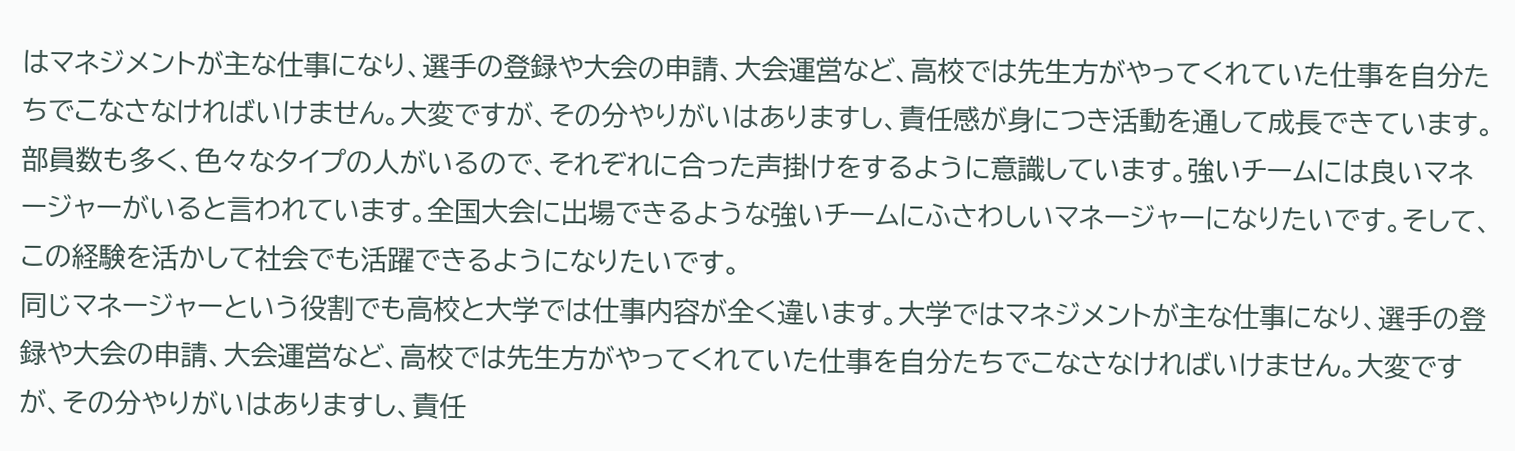はマネジメントが主な仕事になり、選手の登録や大会の申請、大会運営など、高校では先生方がやってくれていた仕事を自分たちでこなさなければいけません。大変ですが、その分やりがいはありますし、責任感が身につき活動を通して成長できています。部員数も多く、色々なタイプの人がいるので、それぞれに合った声掛けをするように意識しています。強いチームには良いマネージャーがいると言われています。全国大会に出場できるような強いチームにふさわしいマネージャーになりたいです。そして、この経験を活かして社会でも活躍できるようになりたいです。
同じマネージャーという役割でも高校と大学では仕事内容が全く違います。大学ではマネジメントが主な仕事になり、選手の登録や大会の申請、大会運営など、高校では先生方がやってくれていた仕事を自分たちでこなさなければいけません。大変ですが、その分やりがいはありますし、責任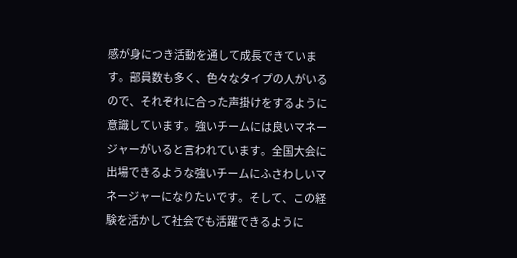感が身につき活動を通して成長できています。部員数も多く、色々なタイプの人がいるので、それぞれに合った声掛けをするように意識しています。強いチームには良いマネージャーがいると言われています。全国大会に出場できるような強いチームにふさわしいマネージャーになりたいです。そして、この経験を活かして社会でも活躍できるように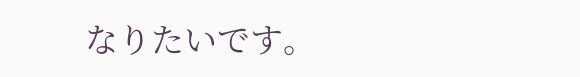なりたいです。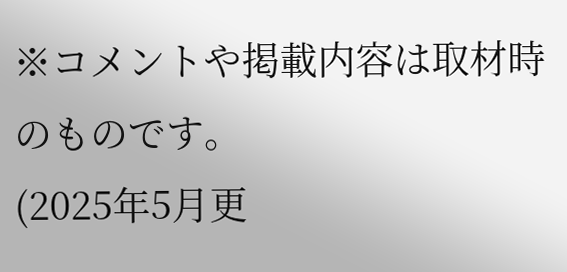※コメントや掲載内容は取材時のものです。
(2025年5月更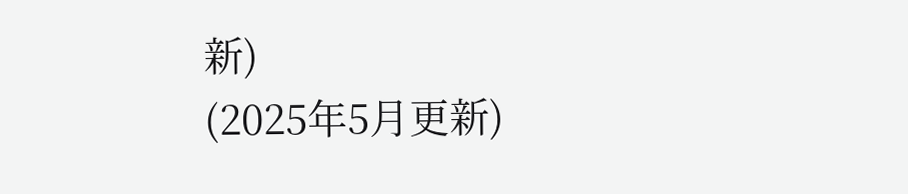新)
(2025年5月更新)